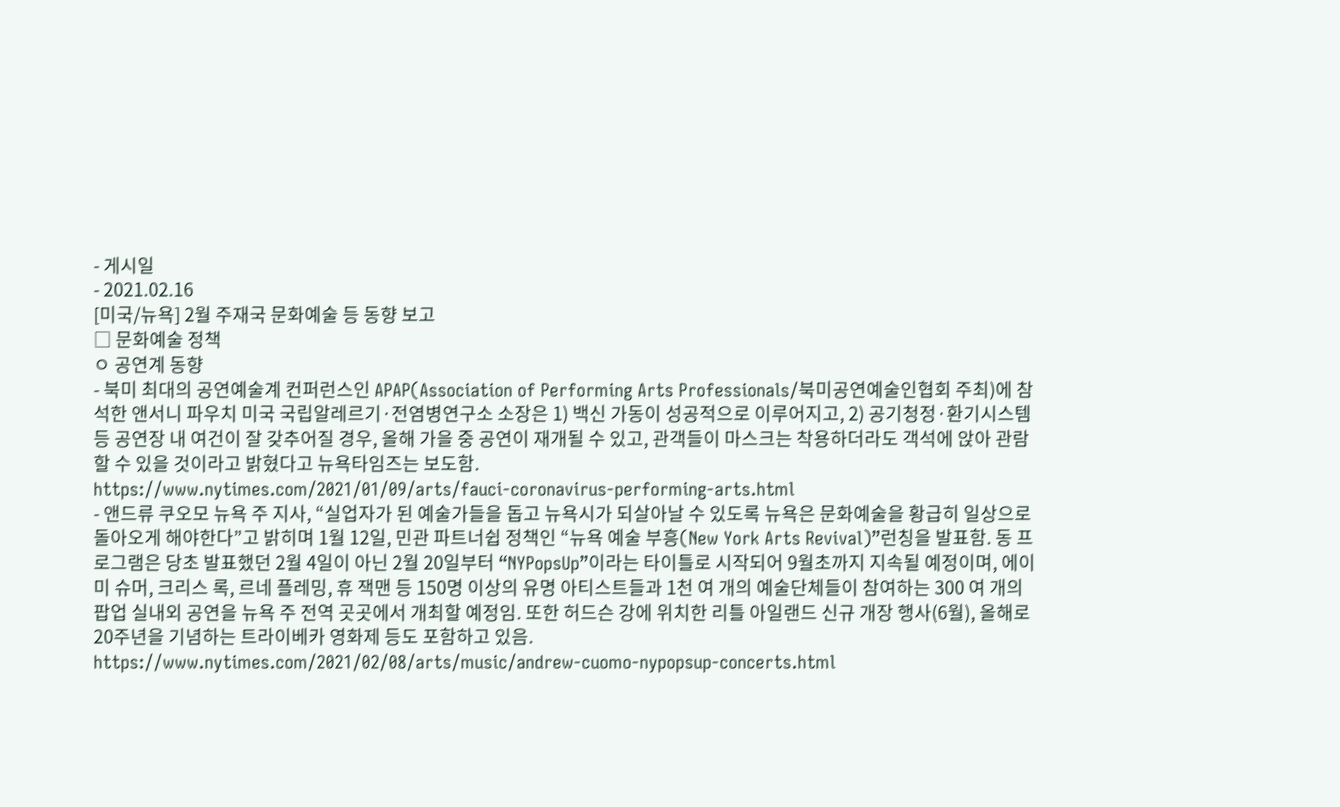- 게시일
- 2021.02.16
[미국/뉴욕] 2월 주재국 문화예술 등 동향 보고
□ 문화예술 정책
ㅇ 공연계 동향
- 북미 최대의 공연예술계 컨퍼런스인 APAP(Association of Performing Arts Professionals/북미공연예술인협회 주최)에 참석한 앤서니 파우치 미국 국립알레르기·전염병연구소 소장은 1) 백신 가동이 성공적으로 이루어지고, 2) 공기청정·환기시스템 등 공연장 내 여건이 잘 갖추어질 경우, 올해 가을 중 공연이 재개될 수 있고, 관객들이 마스크는 착용하더라도 객석에 앉아 관람할 수 있을 것이라고 밝혔다고 뉴욕타임즈는 보도함.
https://www.nytimes.com/2021/01/09/arts/fauci-coronavirus-performing-arts.html
- 앤드류 쿠오모 뉴욕 주 지사, “실업자가 된 예술가들을 돕고 뉴욕시가 되살아날 수 있도록 뉴욕은 문화예술을 황급히 일상으로 돌아오게 해야한다”고 밝히며 1월 12일, 민관 파트너쉽 정책인 “뉴욕 예술 부흥(New York Arts Revival)”런칭을 발표함. 동 프로그램은 당초 발표했던 2월 4일이 아닌 2월 20일부터 “NYPopsUp”이라는 타이틀로 시작되어 9월초까지 지속될 예정이며, 에이미 슈머, 크리스 록, 르네 플레밍, 휴 잭맨 등 150명 이상의 유명 아티스트들과 1천 여 개의 예술단체들이 참여하는 300 여 개의 팝업 실내외 공연을 뉴욕 주 전역 곳곳에서 개최할 예정임. 또한 허드슨 강에 위치한 리틀 아일랜드 신규 개장 행사(6월), 올해로 20주년을 기념하는 트라이베카 영화제 등도 포함하고 있음.
https://www.nytimes.com/2021/02/08/arts/music/andrew-cuomo-nypopsup-concerts.html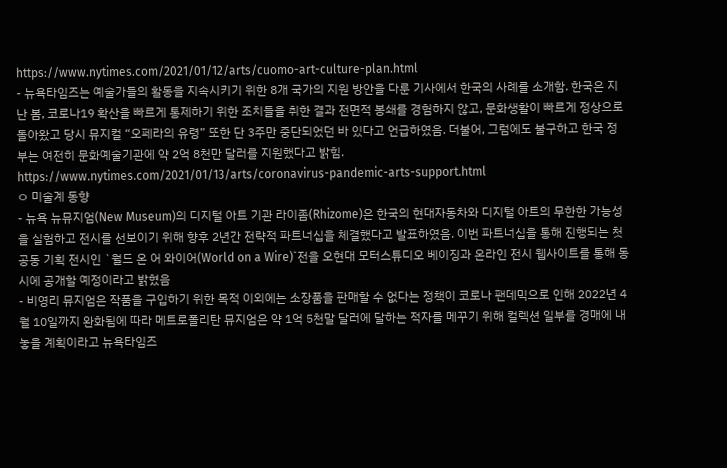https://www.nytimes.com/2021/01/12/arts/cuomo-art-culture-plan.html
- 뉴욕타임즈는 예술가들의 활동을 지속시키기 위한 8개 국가의 지원 방안을 다룬 기사에서 한국의 사례를 소개함. 한국은 지난 봄, 코로나19 확산을 빠르게 통제하기 위한 조치들을 취한 결과 전면적 봉쇄를 경험하지 않고, 문화생활이 빠르게 정상으로 돌아왔고 당시 뮤지컬 “오페라의 유령” 또한 단 3주만 중단되었던 바 있다고 언급하였음. 더불어, 그럼에도 불구하고 한국 정부는 여전히 문화예술기관에 약 2억 8천만 달러를 지원했다고 밝힘.
https://www.nytimes.com/2021/01/13/arts/coronavirus-pandemic-arts-support.html
ㅇ 미술계 동향
- 뉴욕 뉴뮤지엄(New Museum)의 디지털 아트 기관 라이좀(Rhizome)은 한국의 현대자동차와 디지털 아트의 무한한 가능성을 실험하고 전시를 선보이기 위해 향후 2년간 전략적 파트너십을 체결했다고 발표하였음. 이번 파트너십을 통해 진행되는 첫 공동 기획 전시인 `월드 온 어 와이어(World on a Wire)`전을 오현대 모터스튜디오 베이징과 온라인 전시 웹사이트를 통해 동시에 공개할 예정이라고 밝혔음
- 비영리 뮤지엄은 작품을 구입하기 위한 목적 이외에는 소장품을 판매할 수 없다는 정책이 코로나 팬데믹으로 인해 2022년 4월 10일까지 완화됨에 따라 메트로폴리탄 뮤지엄은 약 1억 5천말 달러에 달하는 적자를 메꾸기 위해 컬렉션 일부를 경매에 내놓을 계획이라고 뉴욕타임즈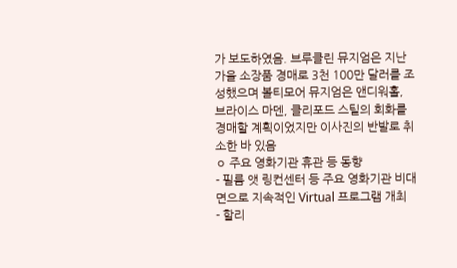가 보도하였음. 브루클린 뮤지엄은 지난 가을 소장품 경매로 3천 100만 달러를 조성했으며 볼티모어 뮤지엄은 앤디워홀, 브라이스 마덴, 클리포드 스틸의 회화를 경매할 계획이었지만 이사진의 반발로 취소한 바 있음
ㅇ 주요 영화기관 휴관 등 동향
- 필름 앳 링컨센터 등 주요 영화기관 비대면으로 지속적인 Virtual 프로그램 개최
- 할리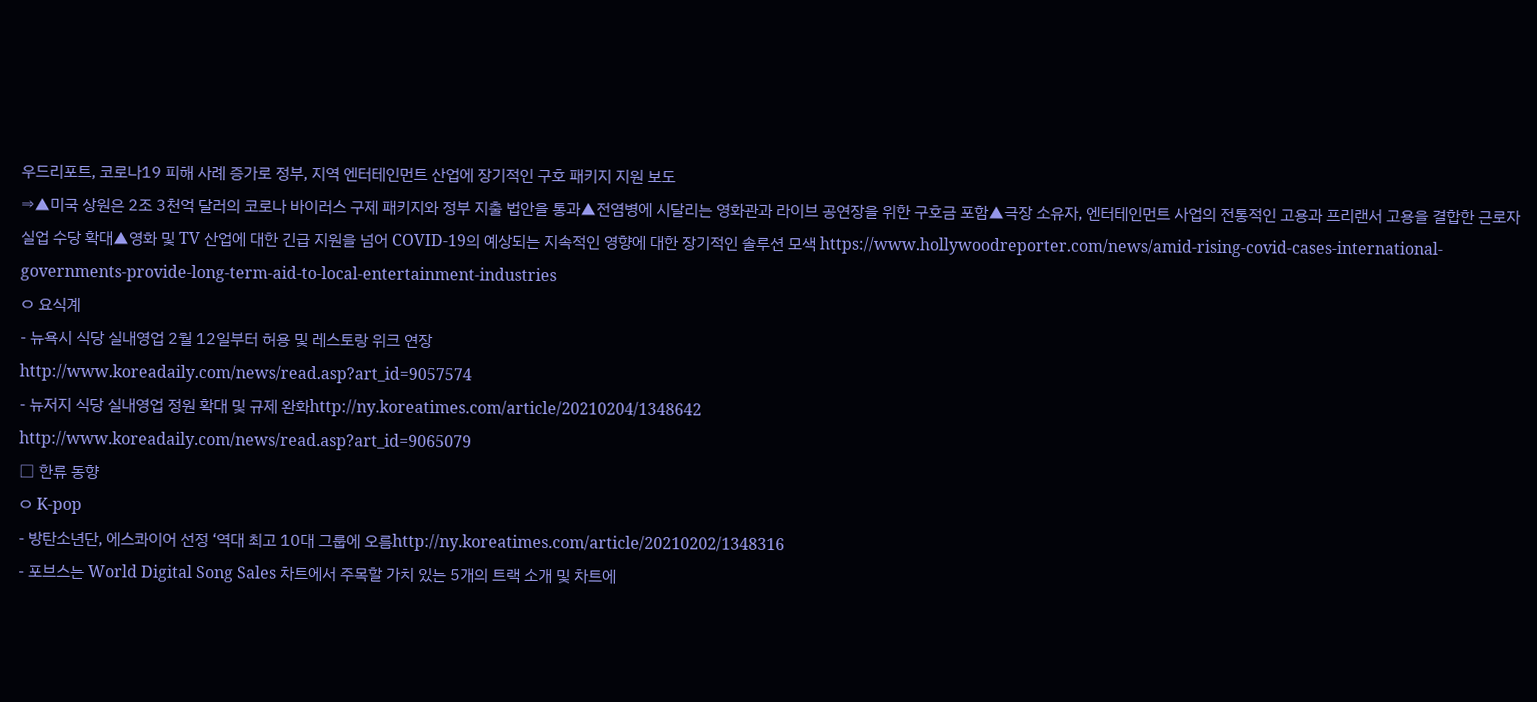우드리포트, 코로나19 피해 사례 증가로 정부, 지역 엔터테인먼트 산업에 장기적인 구호 패키지 지원 보도
⇒▲미국 상원은 2조 3천억 달러의 코로나 바이러스 구제 패키지와 정부 지출 법안을 통과▲전염병에 시달리는 영화관과 라이브 공연장을 위한 구호금 포함▲극장 소유자, 엔터테인먼트 사업의 전통적인 고용과 프리랜서 고용을 결합한 근로자 실업 수당 확대▲영화 및 TV 산업에 대한 긴급 지원을 넘어 COVID-19의 예상되는 지속적인 영향에 대한 장기적인 솔루션 모색 https://www.hollywoodreporter.com/news/amid-rising-covid-cases-international-governments-provide-long-term-aid-to-local-entertainment-industries
ㅇ 요식계
- 뉴욕시 식당 실내영업 2월 12일부터 허용 및 레스토랑 위크 연장
http://www.koreadaily.com/news/read.asp?art_id=9057574
- 뉴저지 식당 실내영업 정원 확대 및 규제 완화http://ny.koreatimes.com/article/20210204/1348642
http://www.koreadaily.com/news/read.asp?art_id=9065079
□ 한류 동향
ㅇ K-pop
- 방탄소년단, 에스콰이어 선정 ‘역대 최고 10대 그룹에 오름http://ny.koreatimes.com/article/20210202/1348316
- 포브스는 World Digital Song Sales 차트에서 주목할 가치 있는 5개의 트랙 소개 및 차트에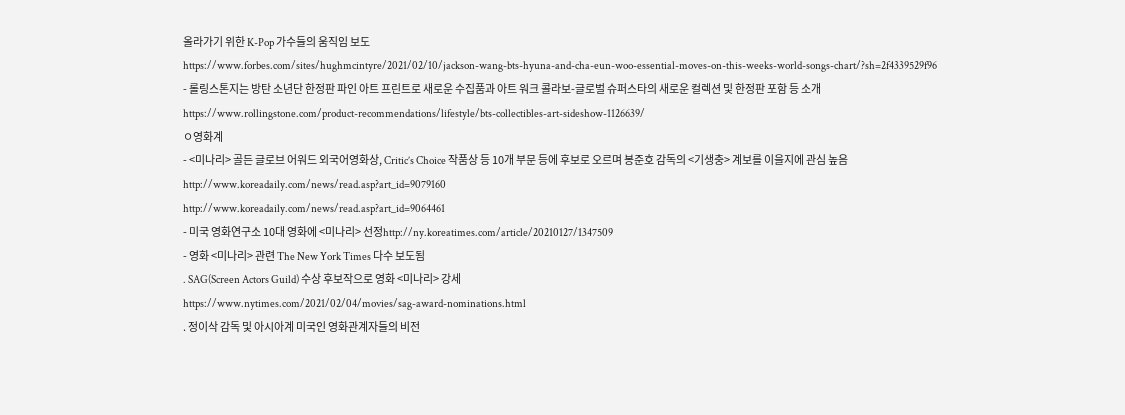올라가기 위한 K-Pop 가수들의 움직임 보도
https://www.forbes.com/sites/hughmcintyre/2021/02/10/jackson-wang-bts-hyuna-and-cha-eun-woo-essential-moves-on-this-weeks-world-songs-chart/?sh=2f4339529f96
- 롤링스톤지는 방탄 소년단 한정판 파인 아트 프린트로 새로운 수집품과 아트 워크 콜라보-글로벌 슈퍼스타의 새로운 컬렉션 및 한정판 포함 등 소개
https://www.rollingstone.com/product-recommendations/lifestyle/bts-collectibles-art-sideshow-1126639/
ㅇ영화계
- <미나리> 골든 글로브 어워드 외국어영화상, Critic’s Choice 작품상 등 10개 부문 등에 후보로 오르며 봉준호 감독의 <기생충> 계보를 이을지에 관심 높음 http://www.koreadaily.com/news/read.asp?art_id=9079160
http://www.koreadaily.com/news/read.asp?art_id=9064461
- 미국 영화연구소 10대 영화에 <미나리> 선정http://ny.koreatimes.com/article/20210127/1347509
- 영화 <미나리> 관련 The New York Times 다수 보도됨
. SAG(Screen Actors Guild) 수상 후보작으로 영화 <미나리> 강세
https://www.nytimes.com/2021/02/04/movies/sag-award-nominations.html
. 정이삭 감독 및 아시아계 미국인 영화관계자들의 비전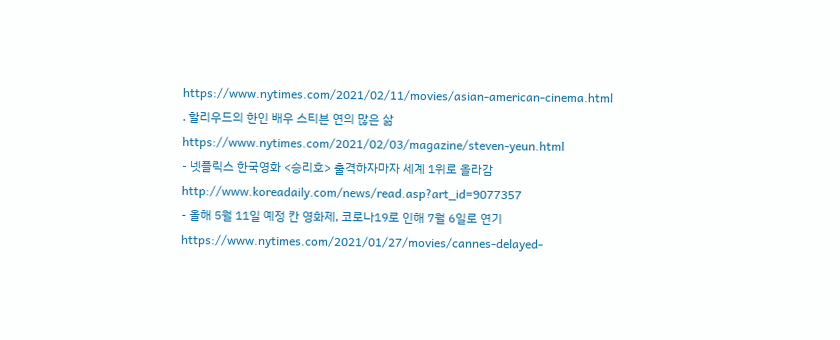https://www.nytimes.com/2021/02/11/movies/asian-american-cinema.html
. 할리우드의 한인 배우 스티븐 연의 많은 삶
https://www.nytimes.com/2021/02/03/magazine/steven-yeun.html
- 넷플릭스 한국영화 <승리호> 출격하자마자 세계 1위로 올라감
http://www.koreadaily.com/news/read.asp?art_id=9077357
- 올해 5월 11일 예정 칸 영화제, 코로나19로 인해 7월 6일로 연기
https://www.nytimes.com/2021/01/27/movies/cannes-delayed-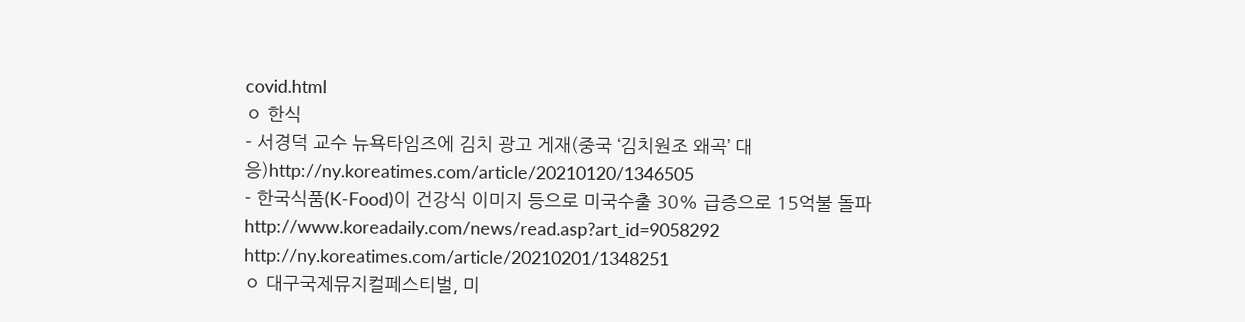covid.html
ㅇ 한식
- 서경덕 교수 뉴욕타임즈에 김치 광고 게재(중국 ‘김치원조 왜곡’ 대응)http://ny.koreatimes.com/article/20210120/1346505
- 한국식품(K-Food)이 건강식 이미지 등으로 미국수출 30% 급증으로 15억불 돌파
http://www.koreadaily.com/news/read.asp?art_id=9058292
http://ny.koreatimes.com/article/20210201/1348251
ㅇ 대구국제뮤지컬페스티벌, 미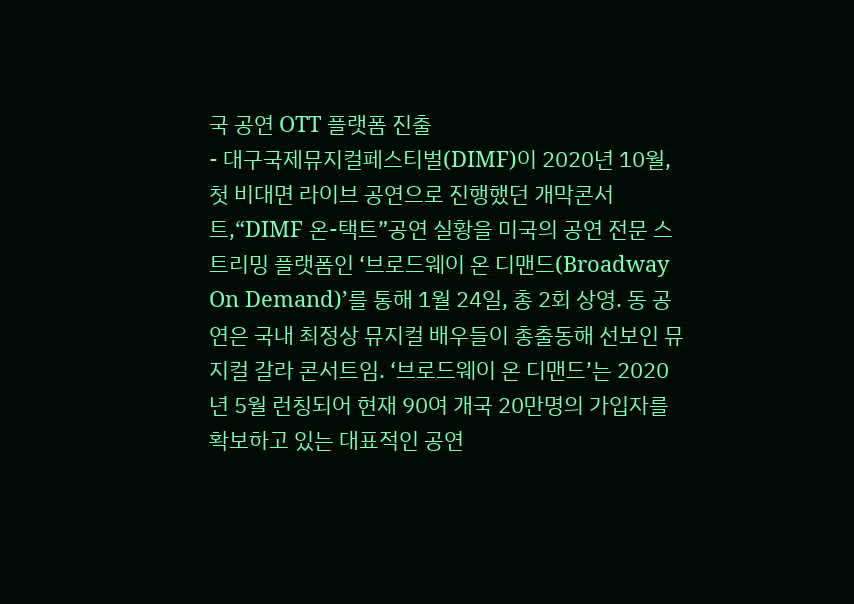국 공연 OTT 플랫폼 진출
- 대구국제뮤지컬페스티벌(DIMF)이 2020년 10월, 첫 비대면 라이브 공연으로 진행했던 개막콘서트,“DIMF 온-택트”공연 실황을 미국의 공연 전문 스트리밍 플랫폼인 ‘브로드웨이 온 디맨드(Broadway On Demand)’를 통해 1월 24일, 총 2회 상영. 동 공연은 국내 최정상 뮤지컬 배우들이 총출동해 선보인 뮤지컬 갈라 콘서트임. ‘브로드웨이 온 디맨드’는 2020년 5월 런칭되어 현재 90여 개국 20만명의 가입자를 확보하고 있는 대표적인 공연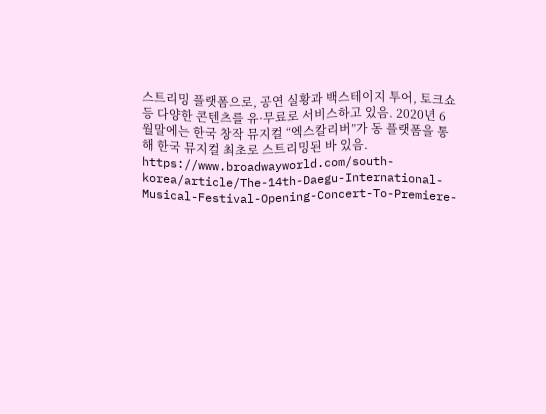스트리밍 플랫폼으로, 공연 실황과 백스테이지 투어, 토크쇼 등 다양한 콘텐츠를 유·무료로 서비스하고 있음. 2020년 6월말에는 한국 창작 뮤지컬 “엑스칼리버”가 동 플랫폼을 통해 한국 뮤지컬 최초로 스트리밍된 바 있음. https://www.broadwayworld.com/south-korea/article/The-14th-Daegu-International-Musical-Festival-Opening-Concert-To-Premiere-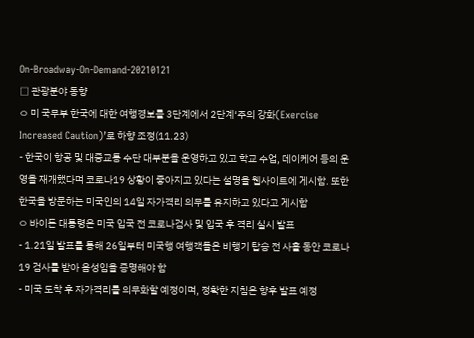On-Broadway-On-Demand-20210121
□ 관광분야 동향
ㅇ 미 국무부 한국에 대한 여행경보를 3단계에서 2단계‘주의 강화(Exercise Increased Caution)’로 하향 조정(11.23)
- 한국이 항공 및 대중교통 수단 대부분을 운영하고 있고 학교 수업, 데이케어 등의 운영을 재개했다며 코로나19 상황이 좋아지고 있다는 설명을 웹사이트에 게시함. 또한 한국을 방문하는 미국인의 14일 자가격리 의무를 유지하고 있다고 게시함
ㅇ 바이든 대통령은 미국 입국 전 코로나검사 및 입국 후 격리 실시 발표
- 1.21일 발표를 통해 26일부터 미국행 여행객들은 비행기 탑승 전 사흘 동안 코로나19 검사를 받아 음성임을 증명해야 함
- 미국 도착 후 자가격리를 의무화할 예정이며, 정확한 지침은 향후 발표 예정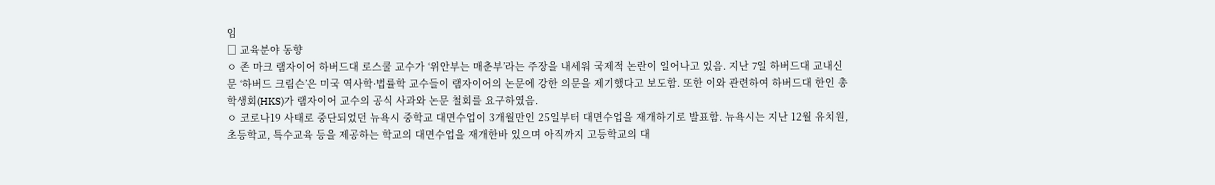임
□ 교육분야 동향
ㅇ 존 마크 램자이어 하버드대 로스쿨 교수가 ‘위안부는 매춘부’라는 주장을 내세워 국제적 논란이 일어나고 있음. 지난 7일 하버드대 교내신문 ‘하버드 크림슨’은 미국 역사학·법률학 교수들이 램자이어의 논문에 강한 의문을 제기했다고 보도함. 또한 이와 관련하여 하버드대 한인 총학생회(HKS)가 램자이어 교수의 공식 사과와 논문 철회를 요구하였음.
ㅇ 코로나19 사태로 중단되었던 뉴욕시 중학교 대면수업이 3개월만인 25일부터 대면수업을 재개하기로 발표함. 뉴욕시는 지난 12월 유치원, 초등학교, 특수교육 등을 제공하는 학교의 대면수업을 재개한바 있으며 아직까지 고등학교의 대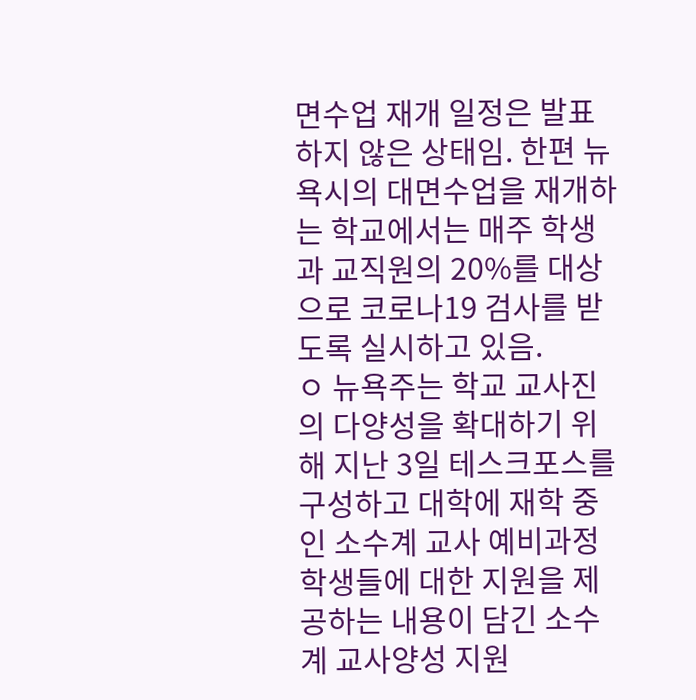면수업 재개 일정은 발표하지 않은 상태임. 한편 뉴욕시의 대면수업을 재개하는 학교에서는 매주 학생과 교직원의 20%를 대상으로 코로나19 검사를 받도록 실시하고 있음.
ㅇ 뉴욕주는 학교 교사진의 다양성을 확대하기 위해 지난 3일 테스크포스를 구성하고 대학에 재학 중인 소수계 교사 예비과정 학생들에 대한 지원을 제공하는 내용이 담긴 소수계 교사양성 지원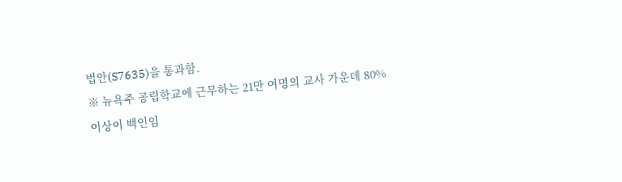법안(S7635)을 통과함.
※ 뉴욕주 공립학교에 근무하는 21만 여명의 교사 가운데 80% 이상이 백인임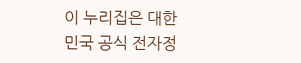이 누리집은 대한민국 공식 전자정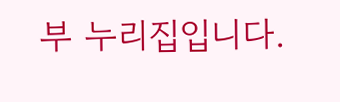부 누리집입니다.